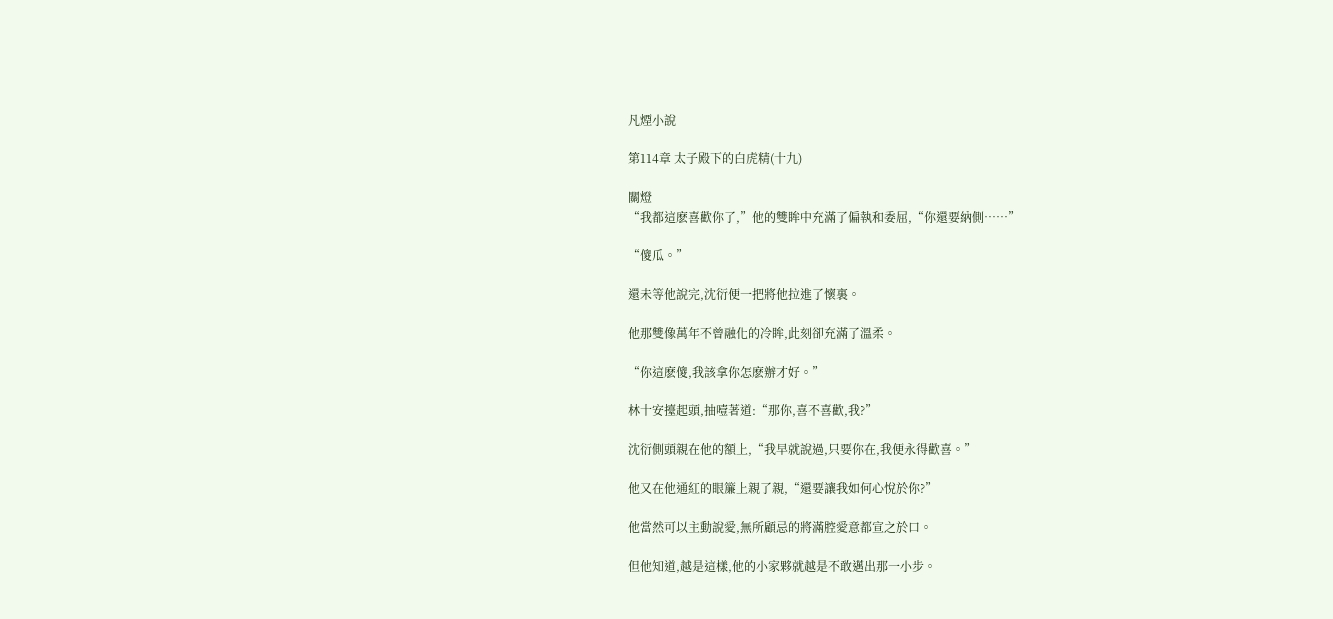凡煙小說

第114章 太子殿下的白虎精(十九)

關燈
“我都這麽喜歡你了,”他的雙眸中充滿了偏執和委屈,“你還要納側……”

“傻瓜。”

還未等他說完,沈衍便一把將他拉進了懷裏。

他那雙像萬年不曾融化的冷眸,此刻卻充滿了溫柔。

“你這麽傻,我該拿你怎麽辦才好。”

林十安擡起頭,抽噎著道:“那你,喜不喜歡,我?”

沈衍側頭親在他的額上,“我早就說過,只要你在,我便永得歡喜。”

他又在他通紅的眼簾上親了親,“還要讓我如何心悅於你?”

他當然可以主動說愛,無所顧忌的將滿腔愛意都宣之於口。

但他知道,越是這樣,他的小家夥就越是不敢邁出那一小步。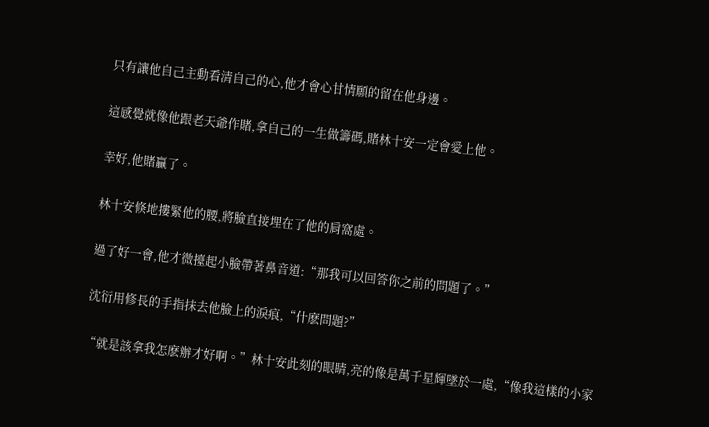只有讓他自己主動看清自己的心,他才會心甘情願的留在他身邊。

這感覺就像他跟老天爺作賭,拿自己的一生做籌碼,賭林十安一定會愛上他。

幸好,他賭贏了。

林十安倏地摟緊他的腰,將臉直接埋在了他的肩窩處。

過了好一會,他才微擡起小臉帶著鼻音道:“那我可以回答你之前的問題了。”

沈衍用修長的手指抹去他臉上的淚痕,“什麽問題?”

“就是該拿我怎麽辦才好啊。”林十安此刻的眼睛,亮的像是萬千星輝墜於一處,“像我這樣的小家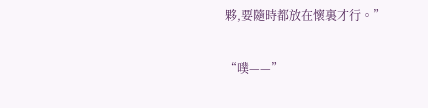夥,要隨時都放在懷裏才行。”

“噗——”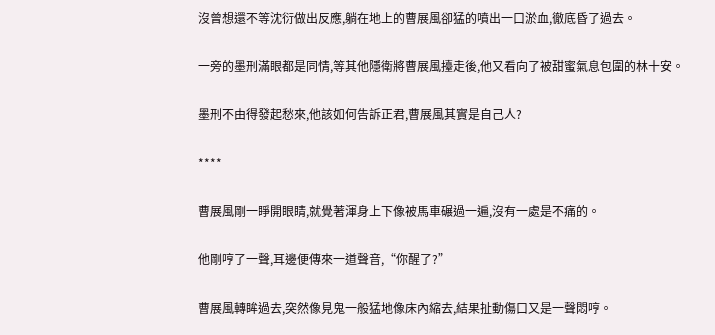沒曾想還不等沈衍做出反應,躺在地上的曹展風卻猛的噴出一口淤血,徹底昏了過去。

一旁的墨刑滿眼都是同情,等其他隱衛將曹展風擡走後,他又看向了被甜蜜氣息包圍的林十安。

墨刑不由得發起愁來,他該如何告訴正君,曹展風其實是自己人?

****

曹展風剛一睜開眼睛,就覺著渾身上下像被馬車碾過一遍,沒有一處是不痛的。

他剛哼了一聲,耳邊便傳來一道聲音,“你醒了?”

曹展風轉眸過去,突然像見鬼一般猛地像床內縮去,結果扯動傷口又是一聲悶哼。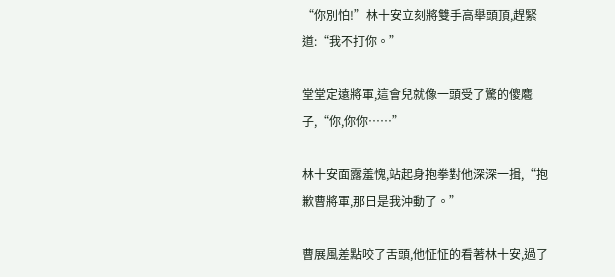“你別怕!”林十安立刻將雙手高舉頭頂,趕緊道:“我不打你。”

堂堂定遠將軍,這會兒就像一頭受了驚的傻麅子,“你,你你……”

林十安面露羞愧,站起身抱拳對他深深一揖,“抱歉曹將軍,那日是我沖動了。”

曹展風差點咬了舌頭,他怔怔的看著林十安,過了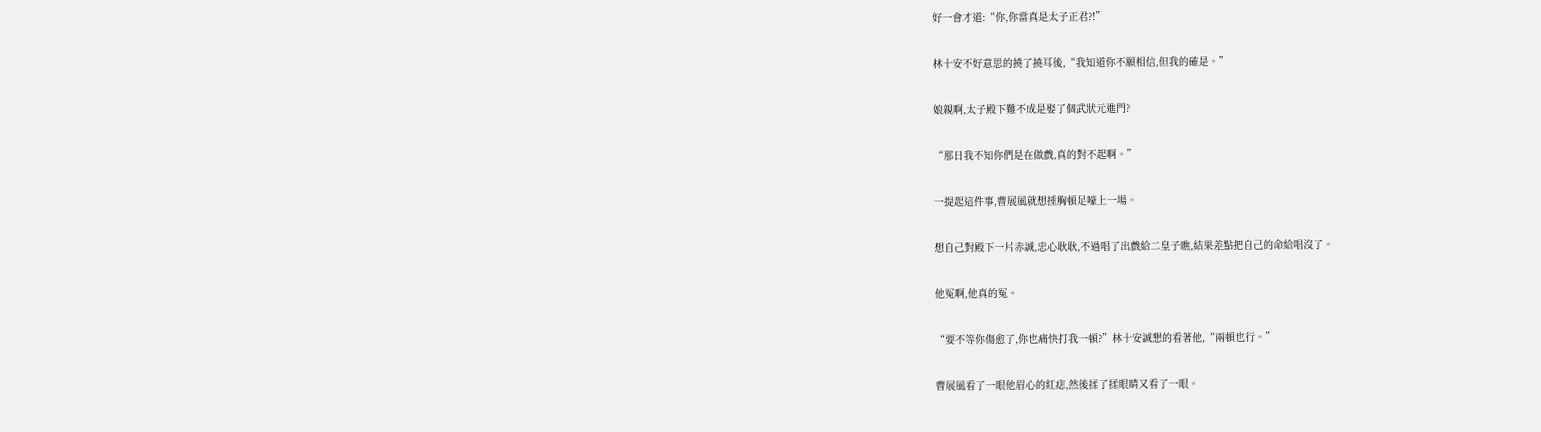好一會才道:“你,你當真是太子正君?!”

林十安不好意思的撓了撓耳後,“我知道你不願相信,但我的確是。”

娘親啊,太子殿下難不成是娶了個武狀元進門?

“那日我不知你們是在做戲,真的對不起啊。”

一提起這件事,曹展風就想捶胸頓足嚎上一場。

想自己對殿下一片赤誠,忠心耿耿,不過唱了出戲給二皇子瞧,結果差點把自己的命給唱沒了。

他冤啊,他真的冤。

“要不等你傷愈了,你也痛快打我一頓?”林十安誠懇的看著他,“兩頓也行。”

曹展風看了一眼他眉心的紅痣,然後揉了揉眼睛又看了一眼。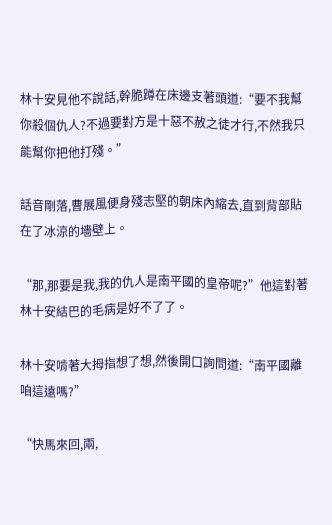林十安見他不說話,幹脆蹲在床邊支著頭道:“要不我幫你殺個仇人?不過要對方是十惡不赦之徒才行,不然我只能幫你把他打殘。”

話音剛落,曹展風便身殘志堅的朝床內縮去,直到背部貼在了冰涼的墻壁上。

“那,那要是我,我的仇人是南平國的皇帝呢?”他這對著林十安結巴的毛病是好不了了。

林十安啃著大拇指想了想,然後開口詢問道:“南平國離咱這遠嗎?”

“快馬來回,兩,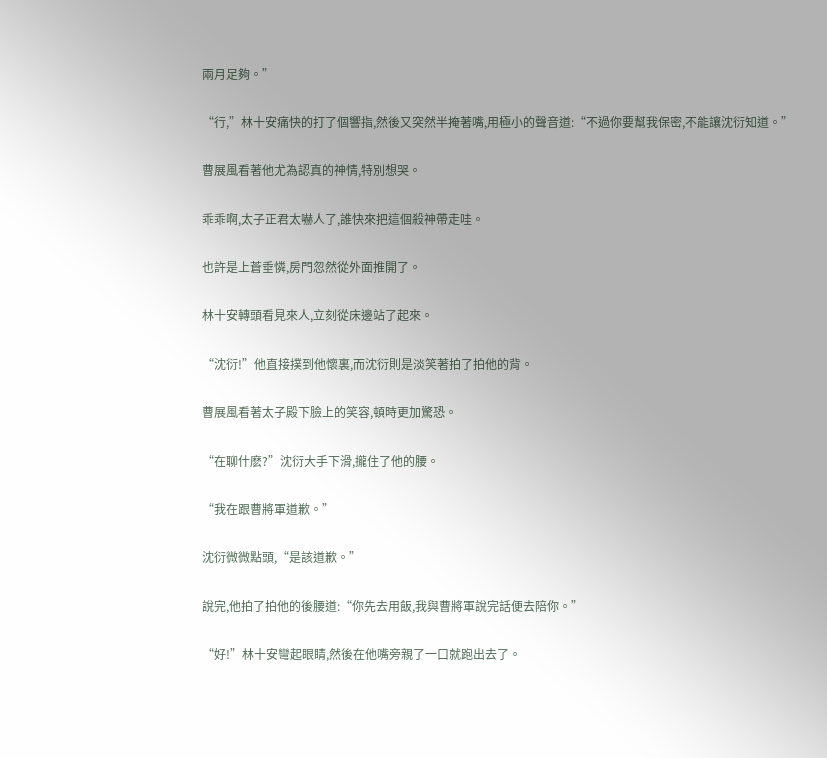兩月足夠。”

“行,”林十安痛快的打了個響指,然後又突然半掩著嘴,用極小的聲音道:“不過你要幫我保密,不能讓沈衍知道。”

曹展風看著他尤為認真的神情,特別想哭。

乖乖啊,太子正君太嚇人了,誰快來把這個殺神帶走哇。

也許是上蒼垂憐,房門忽然從外面推開了。

林十安轉頭看見來人,立刻從床邊站了起來。

“沈衍!”他直接撲到他懷裏,而沈衍則是淡笑著拍了拍他的背。

曹展風看著太子殿下臉上的笑容,頓時更加驚恐。

“在聊什麽?”沈衍大手下滑,攏住了他的腰。

“我在跟曹將軍道歉。”

沈衍微微點頭,“是該道歉。”

說完,他拍了拍他的後腰道:“你先去用飯,我與曹將軍說完話便去陪你。”

“好!”林十安彎起眼睛,然後在他嘴旁親了一口就跑出去了。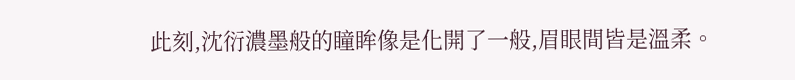此刻,沈衍濃墨般的瞳眸像是化開了一般,眉眼間皆是溫柔。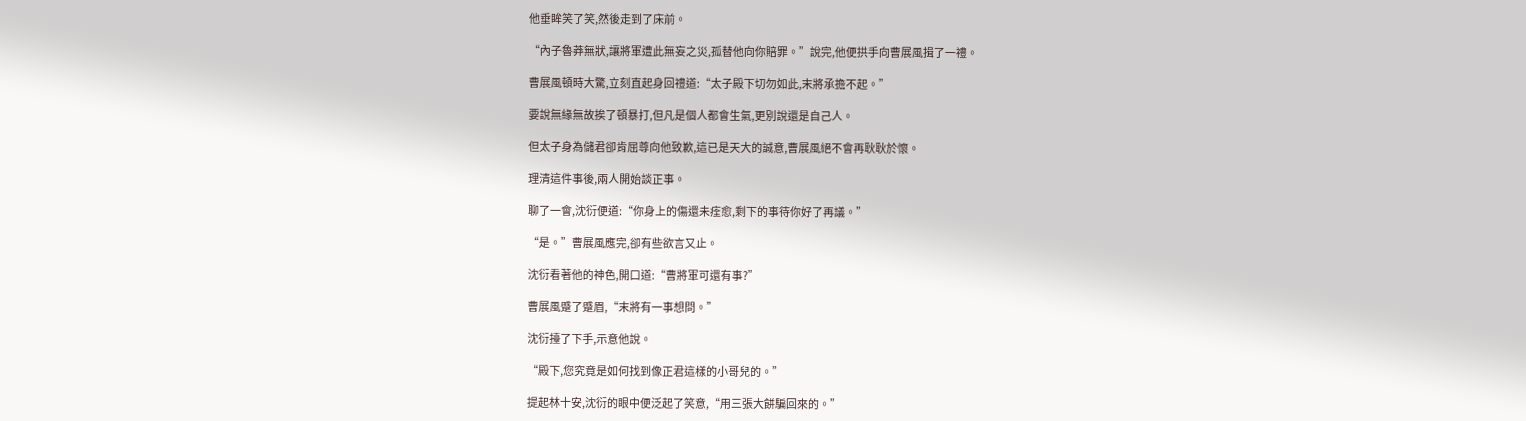他垂眸笑了笑,然後走到了床前。

“內子魯莽無狀,讓將軍遭此無妄之災,孤替他向你賠罪。”說完,他便拱手向曹展風揖了一禮。

曹展風頓時大驚,立刻直起身回禮道:“太子殿下切勿如此,末將承擔不起。”

要說無緣無故挨了頓暴打,但凡是個人都會生氣,更別說還是自己人。

但太子身為儲君卻肯屈尊向他致歉,這已是天大的誠意,曹展風絕不會再耿耿於懷。

理清這件事後,兩人開始談正事。

聊了一會,沈衍便道:“你身上的傷還未痊愈,剩下的事待你好了再議。”

“是。”曹展風應完,卻有些欲言又止。

沈衍看著他的神色,開口道:“曹將軍可還有事?”

曹展風蹙了蹙眉,“末將有一事想問。”

沈衍擡了下手,示意他說。

“殿下,您究竟是如何找到像正君這樣的小哥兒的。”

提起林十安,沈衍的眼中便泛起了笑意,“用三張大餅騙回來的。”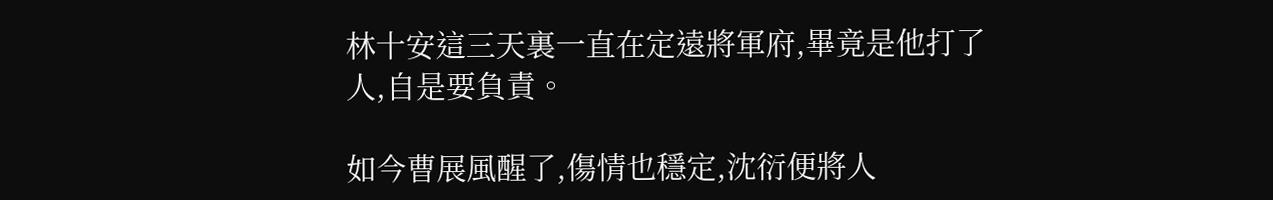林十安這三天裏一直在定遠將軍府,畢竟是他打了人,自是要負責。

如今曹展風醒了,傷情也穩定,沈衍便將人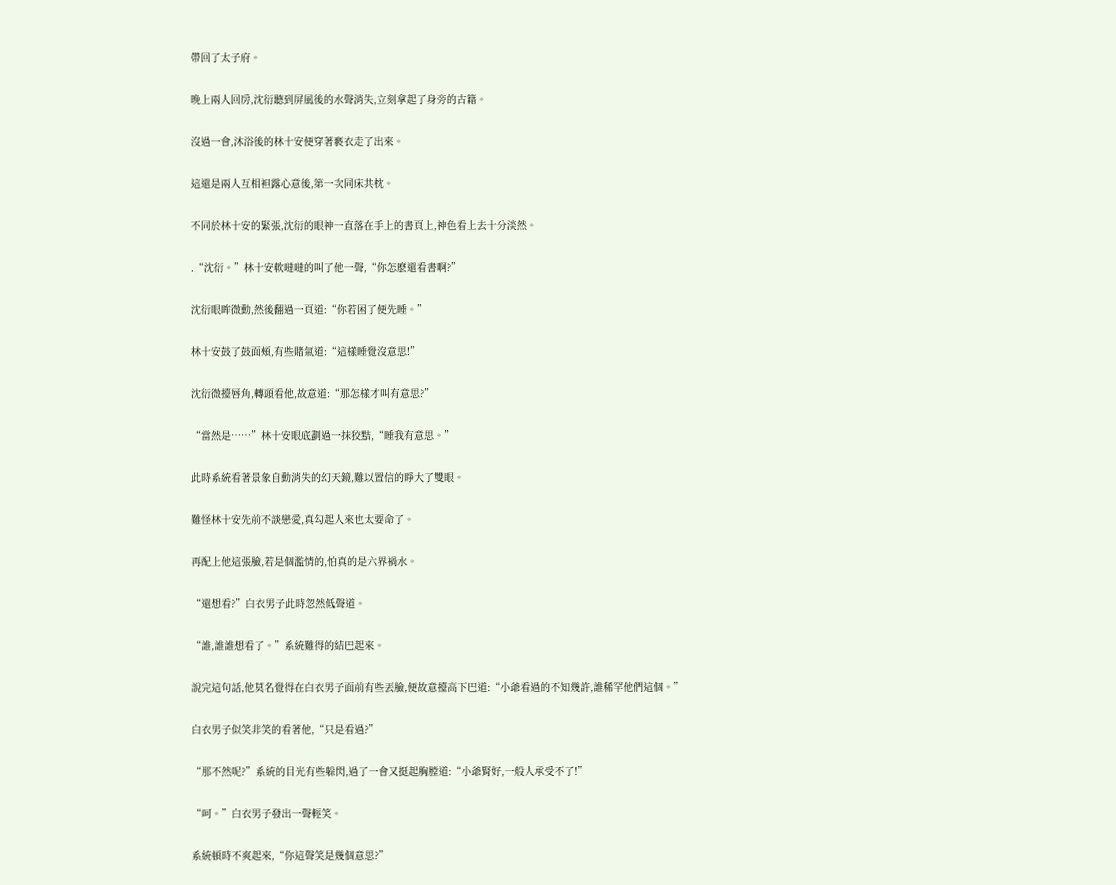帶回了太子府。

晚上兩人回房,沈衍聽到屏風後的水聲消失,立刻拿起了身旁的古籍。

沒過一會,沐浴後的林十安便穿著褻衣走了出來。

這還是兩人互相袒露心意後,第一次同床共枕。

不同於林十安的緊張,沈衍的眼神一直落在手上的書頁上,神色看上去十分淡然。

.“沈衍。”林十安軟噠噠的叫了他一聲,“你怎麽還看書啊?”

沈衍眼眸微動,然後翻過一頁道:“你若困了便先睡。”

林十安鼓了鼓面頰,有些賭氣道:“這樣睡覺沒意思!”

沈衍微擡唇角,轉頭看他,故意道:“那怎樣才叫有意思?”

“當然是……”林十安眼底劃過一抹狡黠,“睡我有意思。”

此時系統看著景象自動消失的幻天鏡,難以置信的睜大了雙眼。

難怪林十安先前不談戀愛,真勾起人來也太要命了。

再配上他這張臉,若是個濫情的,怕真的是六界禍水。

“還想看?”白衣男子此時忽然低聲道。

“誰,誰誰想看了。”系統難得的結巴起來。

說完這句話,他莫名覺得在白衣男子面前有些丟臉,便故意擡高下巴道:“小爺看過的不知幾許,誰稀罕他們這個。”

白衣男子似笑非笑的看著他,“只是看過?”

“那不然呢?”系統的目光有些躲閃,過了一會又挺起胸膛道:“小爺腎好,一般人承受不了!”

“呵。”白衣男子發出一聲輕笑。

系統頓時不爽起來,“你這聲笑是幾個意思?”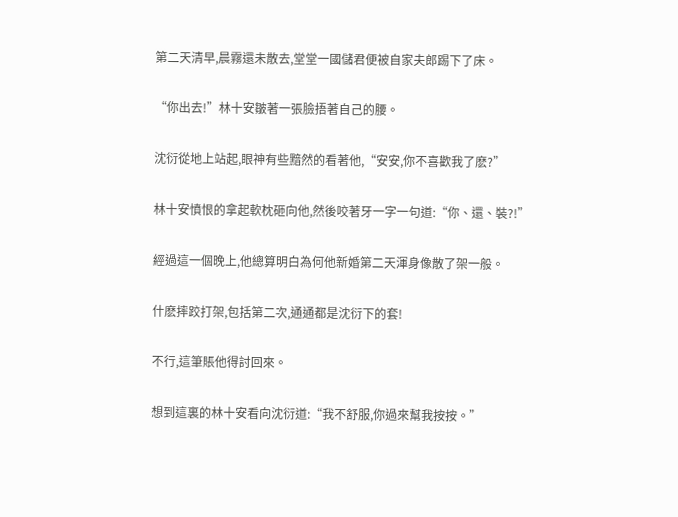第二天清早,晨霧還未散去,堂堂一國儲君便被自家夫郎踢下了床。

“你出去!”林十安皺著一張臉捂著自己的腰。

沈衍從地上站起,眼神有些黯然的看著他,“安安,你不喜歡我了麽?”

林十安憤恨的拿起軟枕砸向他,然後咬著牙一字一句道:“你、還、裝?!”

經過這一個晚上,他總算明白為何他新婚第二天渾身像散了架一般。

什麽摔跤打架,包括第二次,通通都是沈衍下的套!

不行,這筆賬他得討回來。

想到這裏的林十安看向沈衍道:“我不舒服,你過來幫我按按。”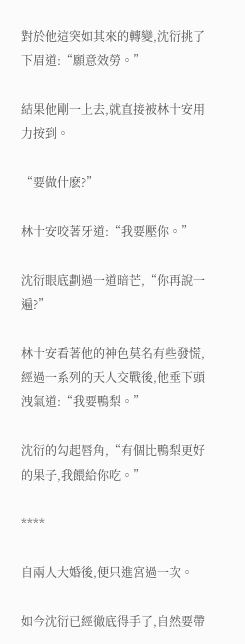對於他這突如其來的轉變,沈衍挑了下眉道:“願意效勞。”

結果他剛一上去,就直接被林十安用力按到。

“要做什麽?”

林十安咬著牙道:“我要壓你。”

沈衍眼底劃過一道暗芒,“你再說一遍?”

林十安看著他的神色莫名有些發慌,經過一系列的天人交戰後,他垂下頭洩氣道:“我要鴨梨。”

沈衍的勾起唇角,“有個比鴨梨更好的果子,我餵給你吃。”

****

自兩人大婚後,便只進宮過一次。

如今沈衍已經徹底得手了,自然要帶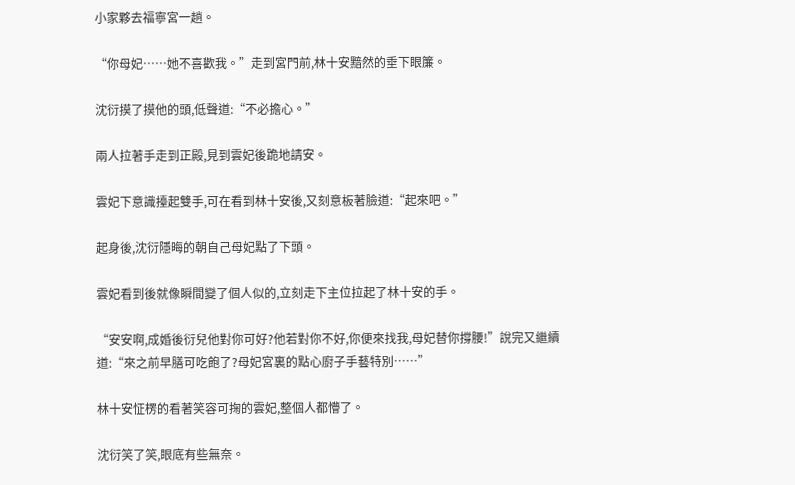小家夥去福寧宮一趟。

“你母妃……她不喜歡我。”走到宮門前,林十安黯然的垂下眼簾。

沈衍摸了摸他的頭,低聲道:“不必擔心。”

兩人拉著手走到正殿,見到雲妃後跪地請安。

雲妃下意識擡起雙手,可在看到林十安後,又刻意板著臉道:“起來吧。”

起身後,沈衍隱晦的朝自己母妃點了下頭。

雲妃看到後就像瞬間變了個人似的,立刻走下主位拉起了林十安的手。

“安安啊,成婚後衍兒他對你可好?他若對你不好,你便來找我,母妃替你撐腰!”說完又繼續道:“來之前早膳可吃飽了?母妃宮裏的點心廚子手藝特別……”

林十安怔楞的看著笑容可掬的雲妃,整個人都懵了。

沈衍笑了笑,眼底有些無奈。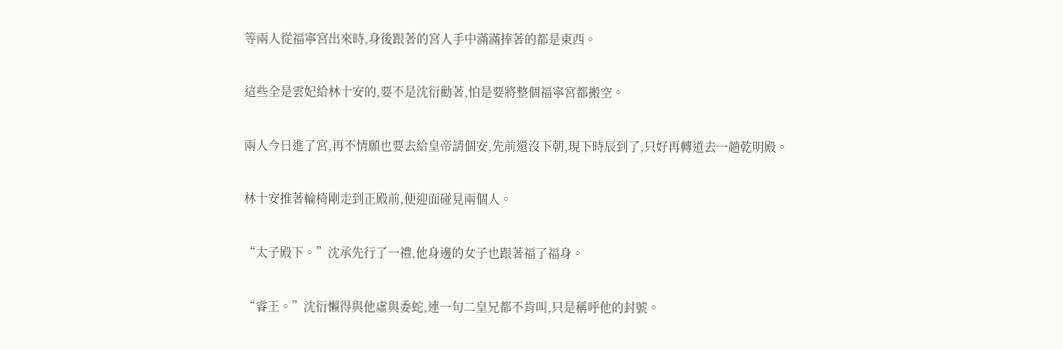等兩人從福寧宮出來時,身後跟著的宮人手中滿滿捧著的都是東西。

這些全是雲妃給林十安的,要不是沈衍勸著,怕是要將整個福寧宮都搬空。

兩人今日進了宮,再不情願也要去給皇帝請個安,先前還沒下朝,現下時辰到了,只好再轉道去一趟乾明殿。

林十安推著輪椅剛走到正殿前,便迎面碰見兩個人。

“太子殿下。”沈承先行了一禮,他身邊的女子也跟著福了福身。

“睿王。”沈衍懶得與他虛與委蛇,連一句二皇兄都不肯叫,只是稱呼他的封號。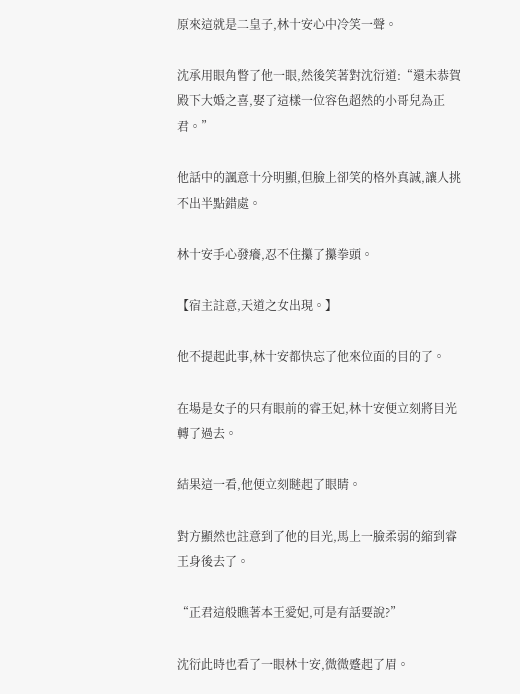原來這就是二皇子,林十安心中冷笑一聲。

沈承用眼角瞥了他一眼,然後笑著對沈衍道:“還未恭賀殿下大婚之喜,娶了這樣一位容色超然的小哥兒為正君。”

他話中的諷意十分明顯,但臉上卻笑的格外真誠,讓人挑不出半點錯處。

林十安手心發癢,忍不住攥了攥拳頭。

【宿主註意,天道之女出現。】

他不提起此事,林十安都快忘了他來位面的目的了。

在場是女子的只有眼前的睿王妃,林十安便立刻將目光轉了過去。

結果這一看,他便立刻瞇起了眼睛。

對方顯然也註意到了他的目光,馬上一臉柔弱的縮到睿王身後去了。

“正君這般瞧著本王愛妃,可是有話要說?”

沈衍此時也看了一眼林十安,微微蹙起了眉。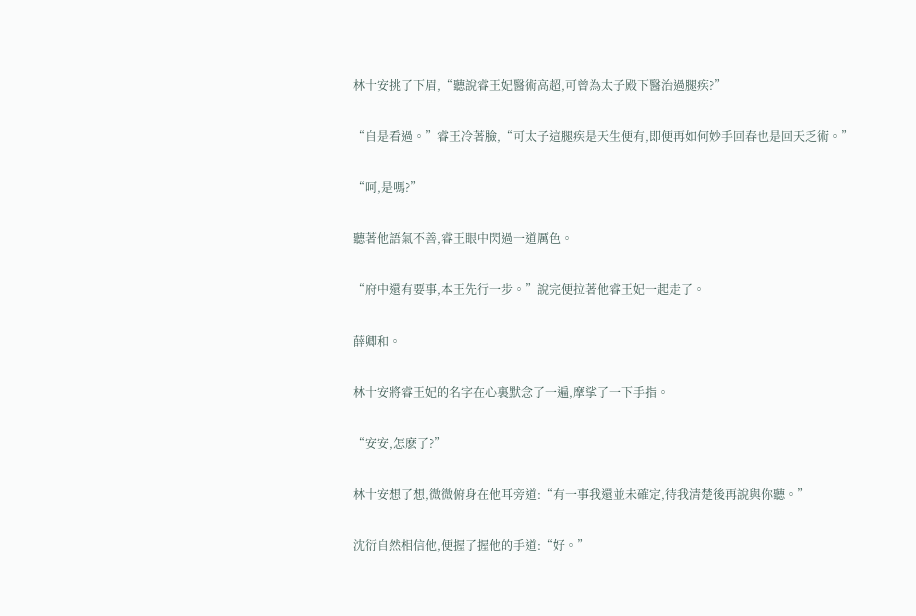林十安挑了下眉,“聽說睿王妃醫術高超,可曾為太子殿下醫治過腿疾?”

“自是看過。”睿王冷著臉,“可太子這腿疾是天生便有,即便再如何妙手回春也是回天乏術。”

“呵,是嗎?”

聽著他語氣不善,睿王眼中閃過一道厲色。

“府中還有要事,本王先行一步。”說完便拉著他睿王妃一起走了。

薛卿和。

林十安將睿王妃的名字在心裏默念了一遍,摩挲了一下手指。

“安安,怎麽了?”

林十安想了想,微微俯身在他耳旁道:“有一事我還並未確定,待我清楚後再說與你聽。”

沈衍自然相信他,便握了握他的手道:“好。”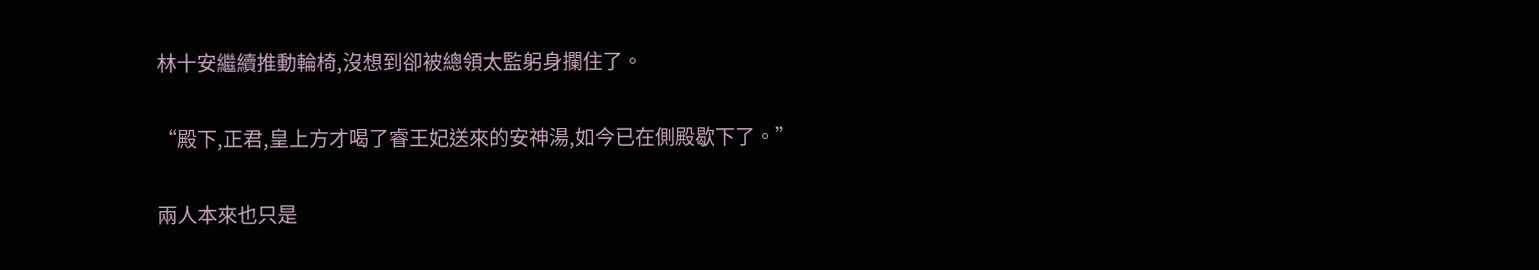林十安繼續推動輪椅,沒想到卻被總領太監躬身攔住了。

“殿下,正君,皇上方才喝了睿王妃送來的安神湯,如今已在側殿歇下了。”

兩人本來也只是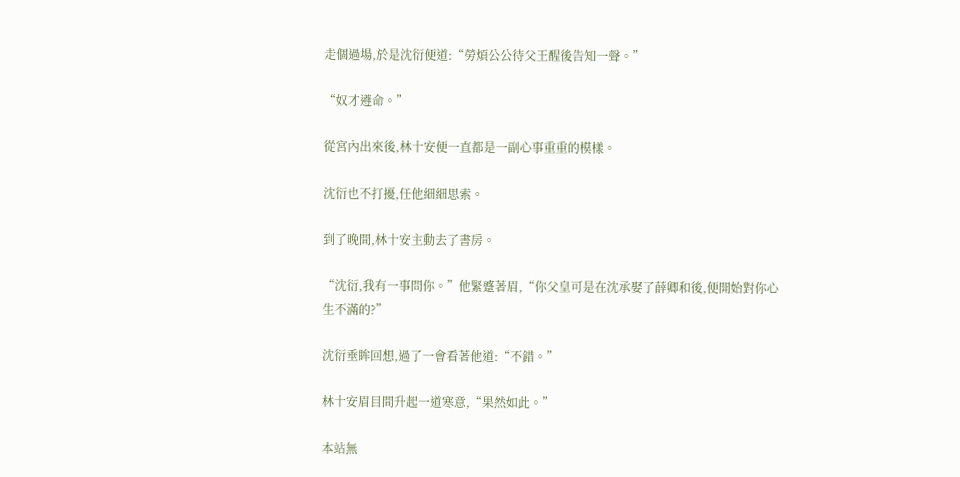走個過場,於是沈衍便道:“勞煩公公待父王醒後告知一聲。”

“奴才遵命。”

從宮內出來後,林十安便一直都是一副心事重重的模樣。

沈衍也不打擾,任他細細思索。

到了晚間,林十安主動去了書房。

“沈衍,我有一事問你。”他緊蹙著眉,“你父皇可是在沈承娶了薛卿和後,便開始對你心生不滿的?”

沈衍垂眸回想,過了一會看著他道:“不錯。”

林十安眉目間升起一道寒意,“果然如此。”

本站無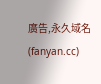廣告,永久域名(fanyan.cc)